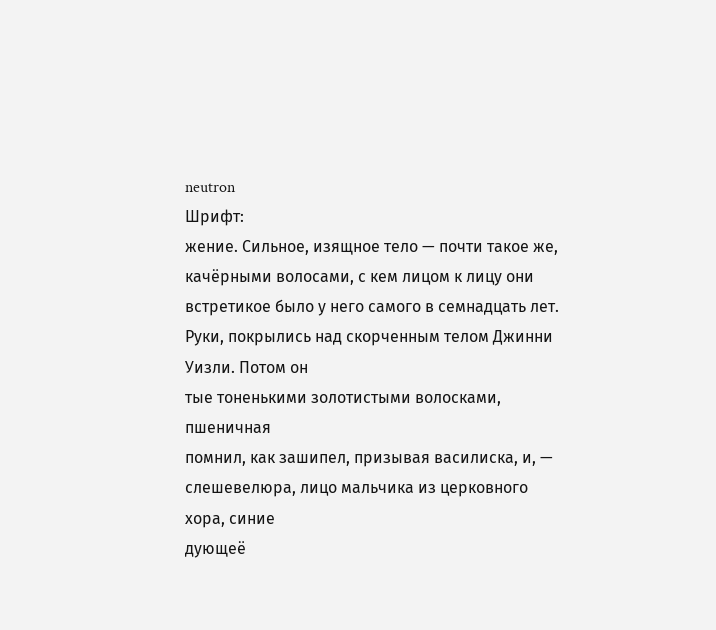neutron
Шрифт:
жение. Сильное, изящное тело — почти такое же, качёрными волосами, с кем лицом к лицу они встретикое было у него самого в семнадцать лет. Руки, покрылись над скорченным телом Джинни Уизли. Потом он
тые тоненькими золотистыми волосками, пшеничная
помнил, как зашипел, призывая василиска, и, — слешевелюра, лицо мальчика из церковного хора, синие
дующеё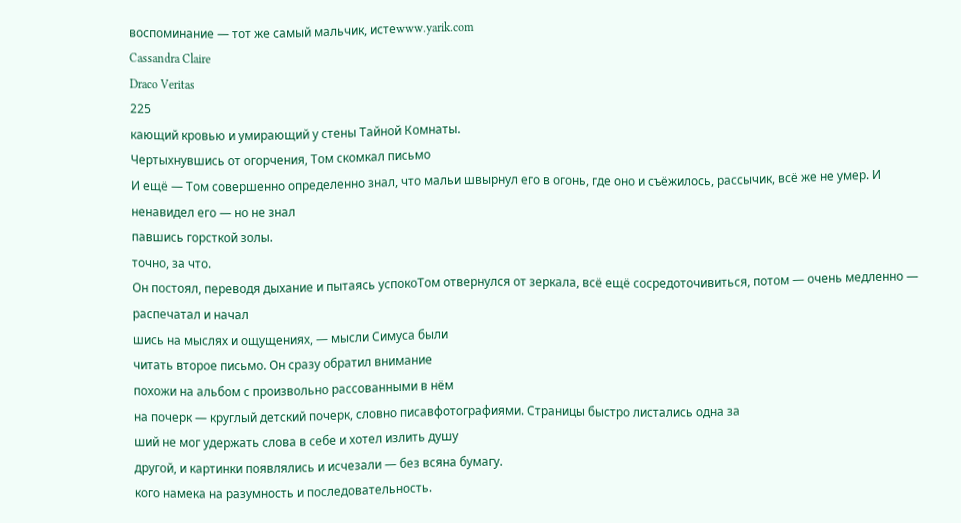воспоминание — тот же самый мальчик, истеwww.yarik.com
Cassandra Claire
Draco Veritas
225
кающий кровью и умирающий у стены Тайной Комнаты.
Чертыхнувшись от огорчения, Том скомкал письмо
И ещё — Том совершенно определенно знал, что мальи швырнул его в огонь, где оно и съёжилось, рассычик, всё же не умер. И ненавидел его — но не знал
павшись горсткой золы.
точно, за что.
Он постоял, переводя дыхание и пытаясь успокоТом отвернулся от зеркала, всё ещё сосредоточивиться, потом — очень медленно — распечатал и начал
шись на мыслях и ощущениях, — мысли Симуса были
читать второе письмо. Он сразу обратил внимание
похожи на альбом с произвольно рассованными в нём
на почерк — круглый детский почерк, словно писавфотографиями. Страницы быстро листались одна за
ший не мог удержать слова в себе и хотел излить душу
другой, и картинки появлялись и исчезали — без всяна бумагу.
кого намека на разумность и последовательность.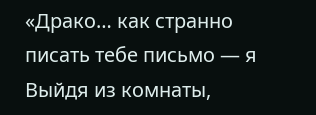«Драко… как странно писать тебе письмо — я
Выйдя из комнаты,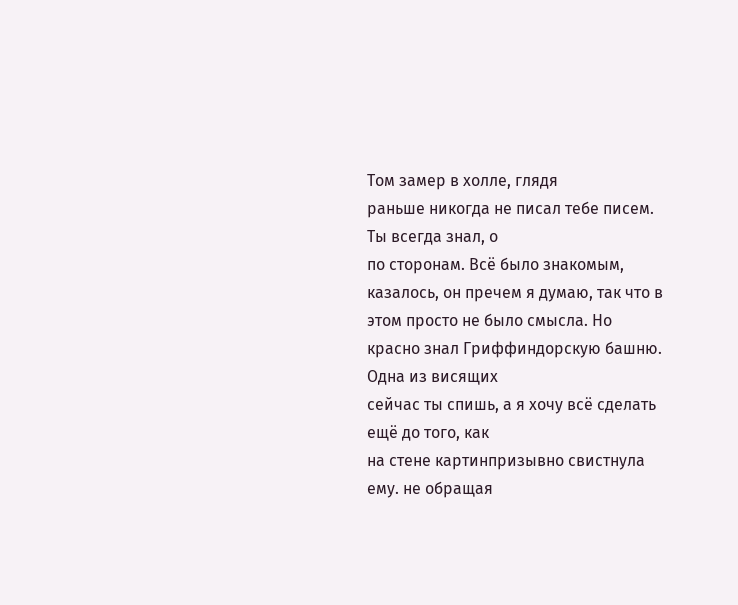Том замер в холле, глядя
раньше никогда не писал тебе писем. Ты всегда знал, о
по сторонам. Всё было знакомым, казалось, он пречем я думаю, так что в этом просто не было смысла. Но
красно знал Гриффиндорскую башню. Одна из висящих
сейчас ты спишь, а я хочу всё сделать ещё до того, как
на стене картинпризывно свистнула ему. не обращая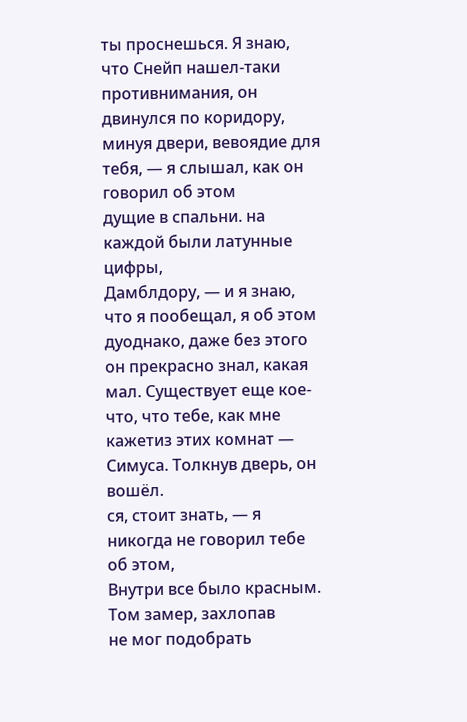ты проснешься. Я знаю, что Снейп нашел-таки противнимания, он двинулся по коридору, минуя двери, вевоядие для тебя, — я слышал, как он говорил об этом
дущие в спальни. на каждой были латунные цифры,
Дамблдору, — и я знаю, что я пообещал, я об этом дуоднако, даже без этого он прекрасно знал, какая
мал. Существует еще кое-что, что тебе, как мне кажетиз этих комнат — Симуса. Толкнув дверь, он вошёл.
ся, стоит знать, — я никогда не говорил тебе об этом,
Внутри все было красным. Том замер, захлопав
не мог подобрать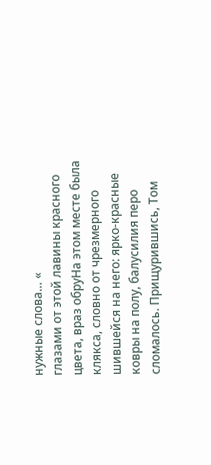нужные слова… «
глазами от этой лавины красного цвета, враз обруНа этом месте была клякса, словно от чрезмерного
шившейся на него: ярко-красные ковры на полу, балусилия перо сломалось. Прищурившись, Том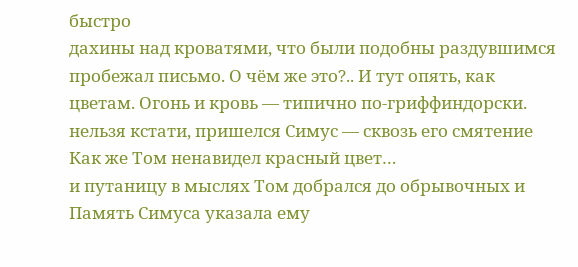быстро
дахины над кроватями, что были подобны раздувшимся
пробежал письмо. О чём же это?.. И тут опять, как
цветам. Огонь и кровь — типично по-гриффиндорски.
нельзя кстати, пришелся Симус — сквозь его смятение
Как же Том ненавидел красный цвет…
и путаницу в мыслях Том добрался до обрывочных и
Память Симуса указала ему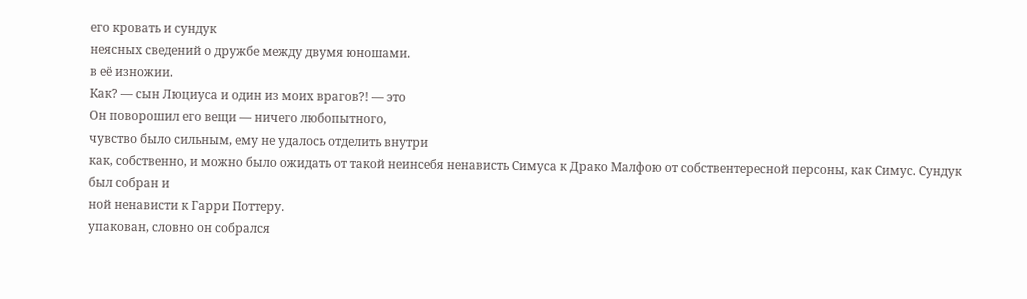его кровать и сундук
неясных сведений о дружбе между двумя юношами.
в её изножии.
Как? — сын Люциуса и один из моих врагов?! — это
Он поворошил его вещи — ничего любопытного,
чувство было сильным, ему не удалось отделить внутри
как, собственно, и можно было ожидать от такой неинсебя ненависть Симуса к Драко Малфою от собствентересной персоны, как Симус. Сундук был собран и
ной ненависти к Гарри Поттеру.
упакован, словно он собрался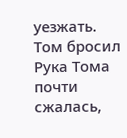уезжать. Том бросил
Рука Тома почти сжалась,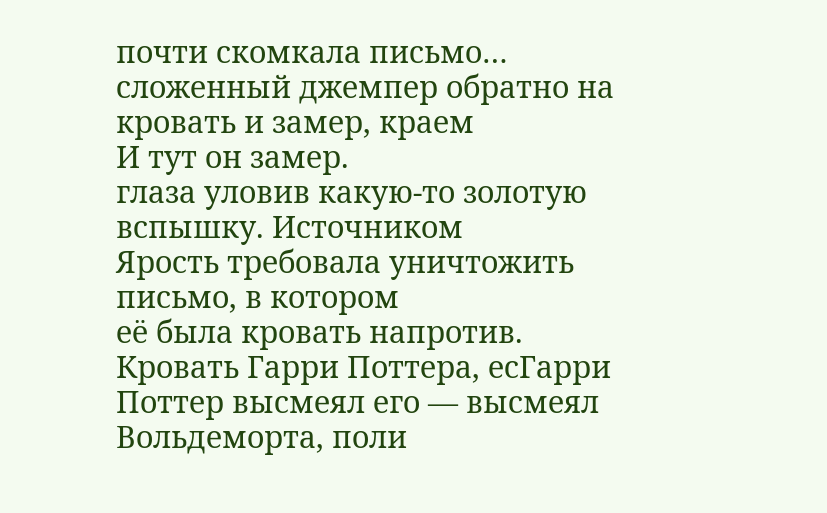почти скомкала письмо…
сложенный джемпер обратно на кровать и замер, краем
И тут он замер.
глаза уловив какую-то золотую вспышку. Источником
Ярость требовала уничтожить письмо, в котором
её была кровать напротив. Кровать Гарри Поттера, есГарри Поттер высмеял его — высмеял Вольдеморта, поли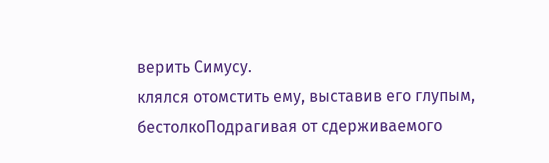верить Симусу.
клялся отомстить ему, выставив его глупым, бестолкоПодрагивая от сдерживаемого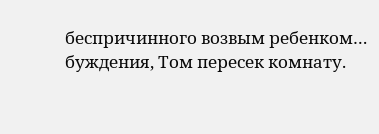беспричинного возвым ребенком…
буждения, Том пересек комнату.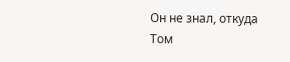Он не знал, откуда
Том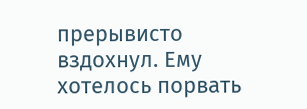прерывисто вздохнул. Ему хотелось порвать